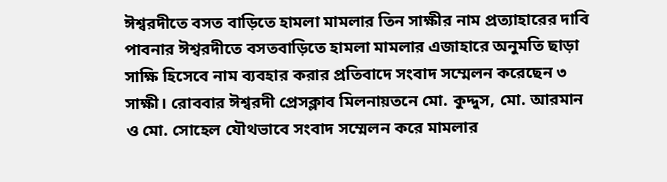ঈশ্বরদীতে বসত বাড়িতে হামলা মামলার তিন সাক্ষীর নাম প্রত্যাহারের দাবি
পাবনার ঈশ্বরদীতে বসতবাড়িতে হামলা মামলার এজাহারে অনুমতি ছাড়া সাক্ষি হিসেবে নাম ব্যবহার করার প্রতিবাদে সংবাদ সম্মেলন করেছেন ৩ সাক্ষী। রোববার ঈশ্বরদী প্রেসক্লাব মিলনায়তনে মো. কুদ্দুস, মো. আরমান ও মো. সোহেল যৌথভাবে সংবাদ সম্মেলন করে মামলার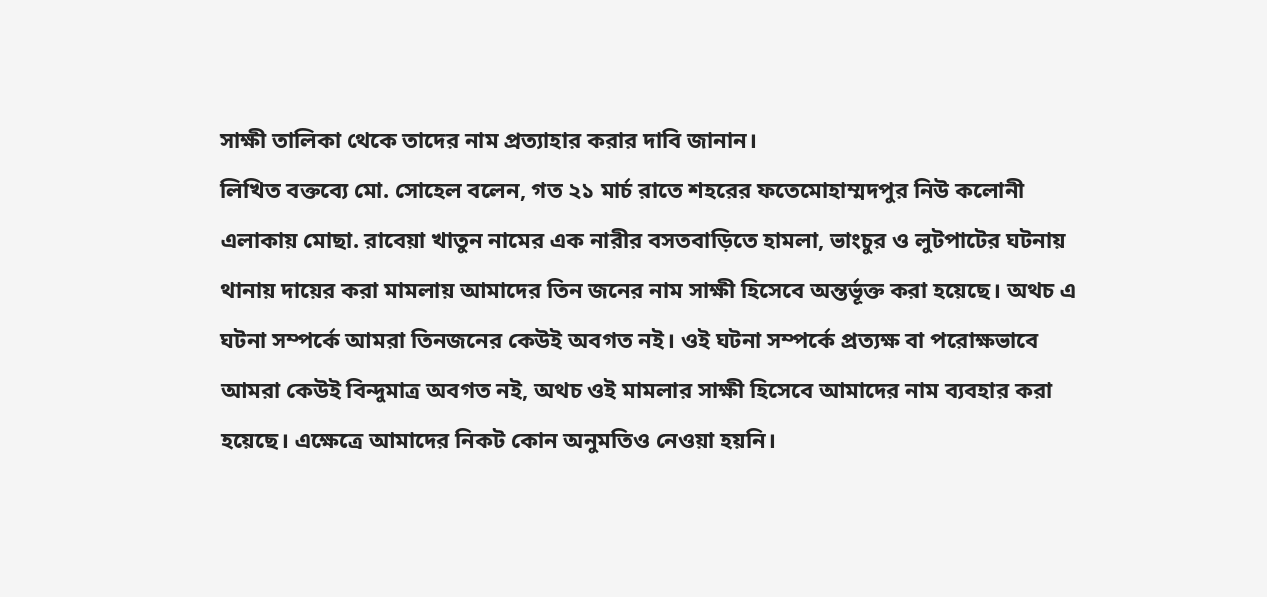সাক্ষী তালিকা থেকে তাদের নাম প্রত্যাহার করার দাবি জানান।
লিখিত বক্তব্যে মো. সোহেল বলেন, গত ২১ মার্চ রাতে শহরের ফতেমোহাম্মদপুর নিউ কলোনী এলাকায় মোছা. রাবেয়া খাতুন নামের এক নারীর বসতবাড়িতে হামলা, ভাংচুর ও লুটপাটের ঘটনায় থানায় দায়ের করা মামলায় আমাদের তিন জনের নাম সাক্ষী হিসেবে অন্তর্ভূক্ত করা হয়েছে। অথচ এ ঘটনা সম্পর্কে আমরা তিনজনের কেউই অবগত নই। ওই ঘটনা সম্পর্কে প্রত্যক্ষ বা পরোক্ষভাবে আমরা কেউই বিন্দুমাত্র অবগত নই, অথচ ওই মামলার সাক্ষী হিসেবে আমাদের নাম ব্যবহার করা হয়েছে। এক্ষেত্রে আমাদের নিকট কোন অনুমতিও নেওয়া হয়নি।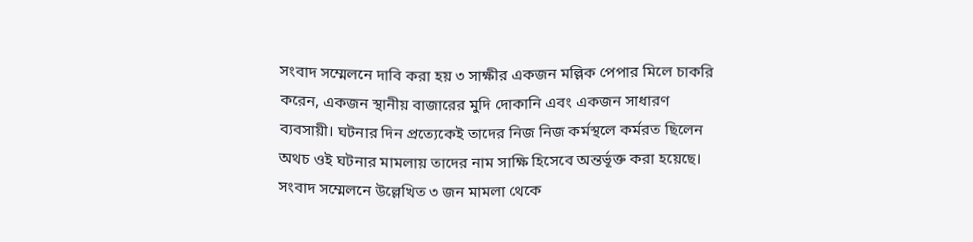সংবাদ সম্মেলনে দাবি করা হয় ৩ সাক্ষীর একজন মল্লিক পেপার মিলে চাকরি করেন, একজন স্থানীয় বাজারের মুদি দোকানি এবং একজন সাধারণ ব্যবসায়ী। ঘটনার দিন প্রত্যেকেই তাদের নিজ নিজ কর্মস্থলে কর্মরত ছিলেন অথচ ওই ঘটনার মামলায় তাদের নাম সাক্ষি হিসেবে অন্তর্ভূক্ত করা হয়েছে। সংবাদ সম্মেলনে উল্লেখিত ৩ জন মামলা থেকে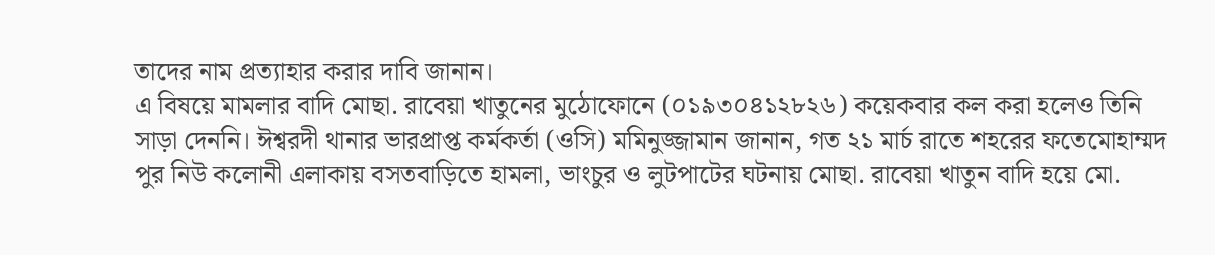তাদের নাম প্রত্যাহার করার দাবি জানান।
এ বিষয়ে মামলার বাদি মোছা. রাবেয়া খাতুনের মুঠোফোনে (০১৯৩০৪১২৮২৬) কয়েকবার কল করা হলেও তিনি সাড়া দেননি। ঈশ্বরদী থানার ভারপ্রাপ্ত কর্মকর্তা (ওসি) মমিনুজ্জামান জানান, গত ২১ মার্চ রাতে শহরের ফতেমোহাম্মদ পুর নিউ কলোনী এলাকায় বসতবাড়িতে হামলা, ভাংচুর ও লুটপাটের ঘটনায় মোছা. রাবেয়া খাতুন বাদি হয়ে মো.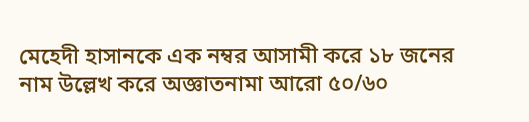মেহেদী হাসানকে এক নম্বর আসামী করে ১৮ জনের নাম উল্লেখ করে অজ্ঞাতনামা আরো ৫০/৬০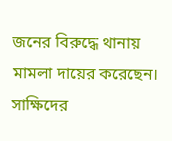জনের বিরুদ্ধে থানায় মামলা দায়ের করেছেন। সাক্ষিদের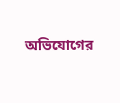অভিযোগের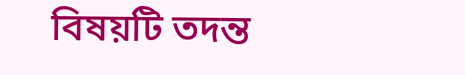বিষয়টি তদন্ত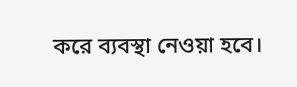করে ব্যবস্থা নেওয়া হবে।